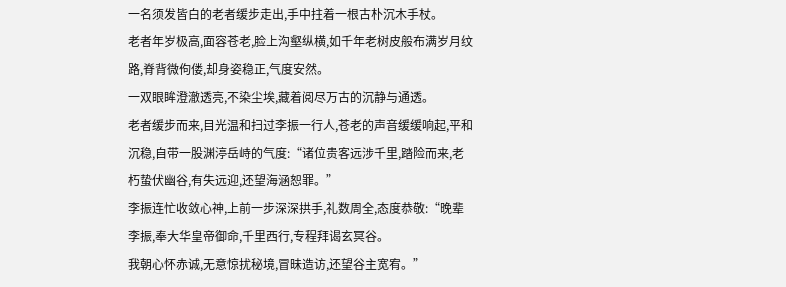一名须发皆白的老者缓步走出,手中拄着一根古朴沉木手杖。
老者年岁极高,面容苍老,脸上沟壑纵横,如千年老树皮般布满岁月纹路,脊背微佝偻,却身姿稳正,气度安然。
一双眼眸澄澈透亮,不染尘埃,藏着阅尽万古的沉静与通透。
老者缓步而来,目光温和扫过李振一行人,苍老的声音缓缓响起,平和沉稳,自带一股渊渟岳峙的气度:“诸位贵客远涉千里,踏险而来,老朽蛰伏幽谷,有失远迎,还望海涵恕罪。”
李振连忙收敛心神,上前一步深深拱手,礼数周全,态度恭敬:“晚辈李振,奉大华皇帝御命,千里西行,专程拜谒玄冥谷。
我朝心怀赤诚,无意惊扰秘境,冒昧造访,还望谷主宽宥。”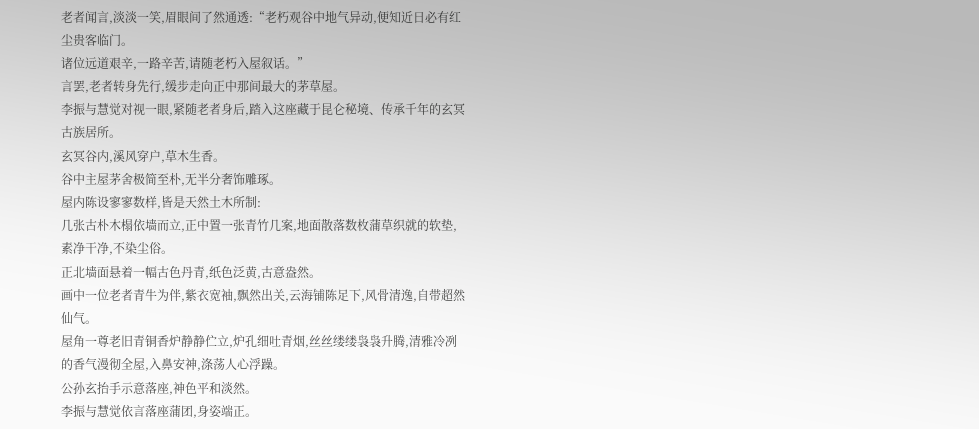老者闻言,淡淡一笑,眉眼间了然通透:“老朽观谷中地气异动,便知近日必有红尘贵客临门。
诸位远道艰辛,一路辛苦,请随老朽入屋叙话。”
言罢,老者转身先行,缓步走向正中那间最大的茅草屋。
李振与慧觉对视一眼,紧随老者身后,踏入这座藏于昆仑秘境、传承千年的玄冥古族居所。
玄冥谷内,溪风穿户,草木生香。
谷中主屋茅舍极简至朴,无半分奢饰雕琢。
屋内陈设寥寥数样,皆是天然土木所制:
几张古朴木榻依墙而立,正中置一张青竹几案,地面散落数枚蒲草织就的软垫,素净干净,不染尘俗。
正北墙面悬着一幅古色丹青,纸色泛黄,古意盎然。
画中一位老者青牛为伴,紫衣宽袖,飘然出关,云海铺陈足下,风骨清逸,自带超然仙气。
屋角一尊老旧青铜香炉静静伫立,炉孔细吐青烟,丝丝缕缕袅袅升腾,清雅冷冽的香气漫彻全屋,入鼻安神,涤荡人心浮躁。
公孙玄抬手示意落座,神色平和淡然。
李振与慧觉依言落座蒲团,身姿端正。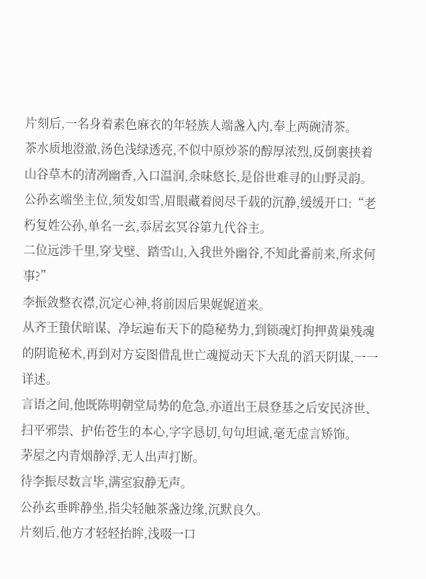片刻后,一名身着素色麻衣的年轻族人端盏入内,奉上两碗清茶。
茶水质地澄澈,汤色浅绿透亮,不似中原炒茶的醇厚浓烈,反倒裹挟着山谷草木的清冽幽香,入口温润,余味悠长,是俗世难寻的山野灵韵。
公孙玄端坐主位,须发如雪,眉眼藏着阅尽千载的沉静,缓缓开口:“老朽复姓公孙,单名一玄,忝居玄冥谷第九代谷主。
二位远涉千里,穿戈壁、踏雪山,入我世外幽谷,不知此番前来,所求何事?”
李振敛整衣襟,沉定心神,将前因后果娓娓道来。
从齐王蛰伏暗谋、净坛遍布天下的隐秘势力,到锁魂灯拘押黄巢残魂的阴诡秘术,再到对方妄图借乱世亡魂搅动天下大乱的滔天阴谋,一一详述。
言语之间,他既陈明朝堂局势的危急,亦道出王晨登基之后安民济世、扫平邪祟、护佑苍生的本心,字字恳切,句句坦诚,毫无虚言矫饰。
茅屋之内青烟静浮,无人出声打断。
待李振尽数言毕,满室寂静无声。
公孙玄垂眸静坐,指尖轻触茶盏边缘,沉默良久。
片刻后,他方才轻轻抬眸,浅啜一口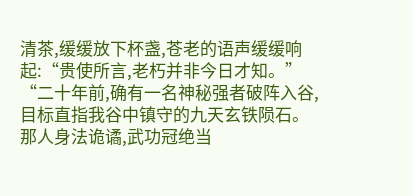清茶,缓缓放下杯盏,苍老的语声缓缓响起:“贵使所言,老朽并非今日才知。”
“二十年前,确有一名神秘强者破阵入谷,目标直指我谷中镇守的九天玄铁陨石。
那人身法诡谲,武功冠绝当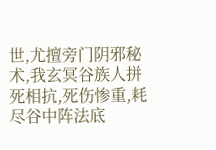世,尤擅旁门阴邪秘术,我玄冥谷族人拼死相抗,死伤惨重,耗尽谷中阵法底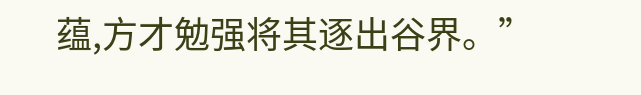蕴,方才勉强将其逐出谷界。”